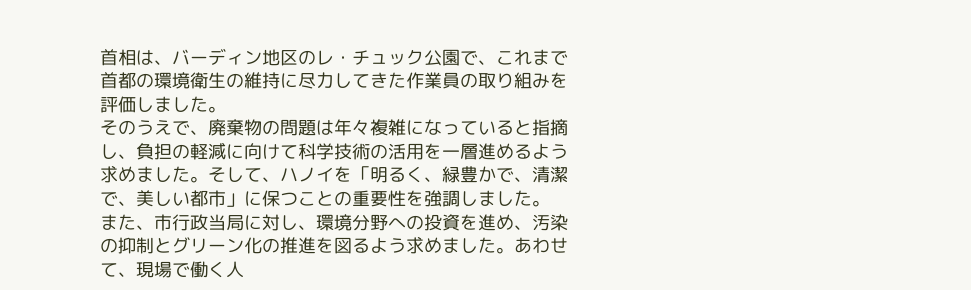首相は、バーディン地区のレ・チュック公園で、これまで首都の環境衛生の維持に尽力してきた作業員の取り組みを評価しました。
そのうえで、廃棄物の問題は年々複雑になっていると指摘し、負担の軽減に向けて科学技術の活用を一層進めるよう求めました。そして、ハノイを「明るく、緑豊かで、清潔で、美しい都市」に保つことの重要性を強調しました。
また、市行政当局に対し、環境分野への投資を進め、汚染の抑制とグリーン化の推進を図るよう求めました。あわせて、現場で働く人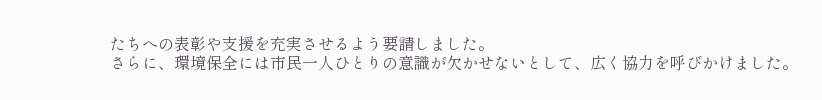たちへの表彰や支援を充実させるよう要請しました。
さらに、環境保全には市民一人ひとりの意識が欠かせないとして、広く協力を呼びかけました。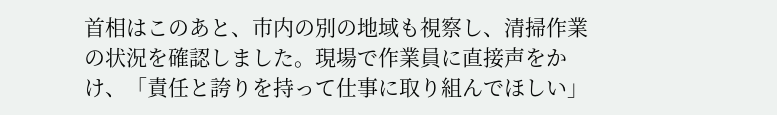首相はこのあと、市内の別の地域も視察し、清掃作業の状況を確認しました。現場で作業員に直接声をかけ、「責任と誇りを持って仕事に取り組んでほしい」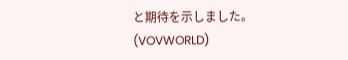と期待を示しました。
(VOVWORLD)